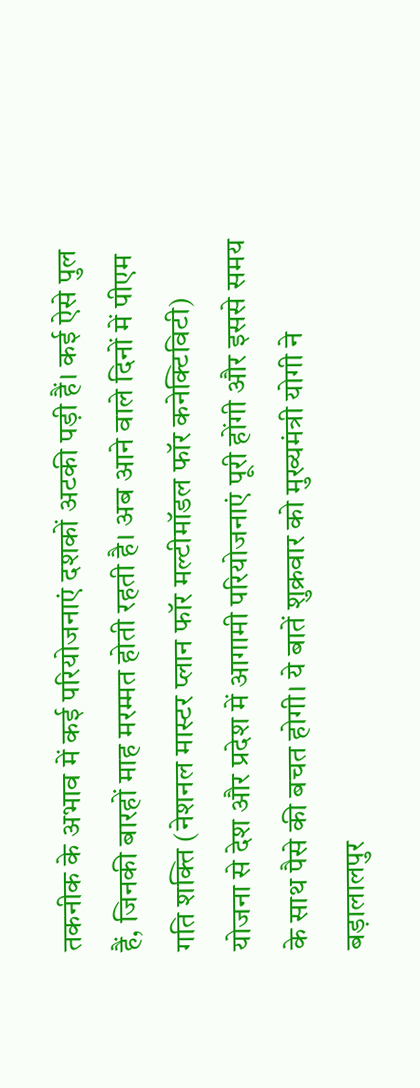तकनीक के अभाव में कई परियोजनाएं दशकों अटकी पड़ी हैं। कई ऐसे पुल हैं, जिनकी बारहों माह मरम्मत होती रहती है। अब आने वाले दिनों में पीएम गति शक्ति (नेशनल मास्टर प्लान फॉर मल्टीमॉडल फॉर कनेक्टिविटी) योजना से देश और प्रदेश में आगामी परियोजनाएं पूरी होंगी और इससे समय के साथ पैसे की बचत होगी। ये बातें शुक्रवार को मुख्यमंत्री योगी ने बड़ालालपुर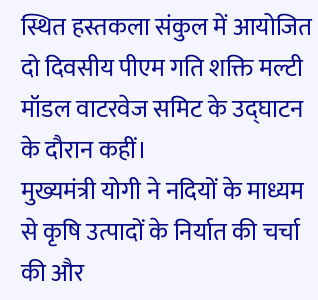स्थित हस्तकला संकुल में आयोजित दो दिवसीय पीएम गति शक्ति मल्टी मॉडल वाटरवेज समिट के उद्घाटन के दौरान कहीं।
मुख्यमंत्री योगी ने नदियों के माध्यम से कृषि उत्पादों के निर्यात की चर्चा की और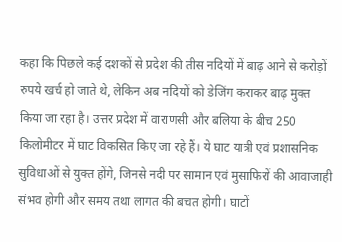कहा कि पिछले कई दशकों से प्रदेश की तीस नदियों में बाढ़ आने से करोड़ों रुपये खर्च हो जाते थे, लेकिन अब नदियों को डेजिंग कराकर बाढ़ मुक्त किया जा रहा है। उत्तर प्रदेश में वाराणसी और बलिया के बीच 250 किलोमीटर में घाट विकसित किए जा रहे हैं। ये घाट यात्री एवं प्रशासनिक सुविधाओं से युक्त होंगे, जिनसे नदी पर सामान एवं मुसाफिरों की आवाजाही संभव होगी और समय तथा लागत की बचत होगी। घाटों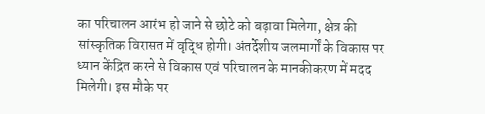का परिचालन आरंभ हो जाने से छोटे को बढ़ावा मिलेगा, क्षेत्र की सांस्कृतिक विरासत में वृद्धि होगी। अंतर्देशीय जलमार्गों के विकास पर ध्यान केंद्रित करने से विकास एवं परिचालन के मानकीकरण में मदद मिलेगी। इस मौके पर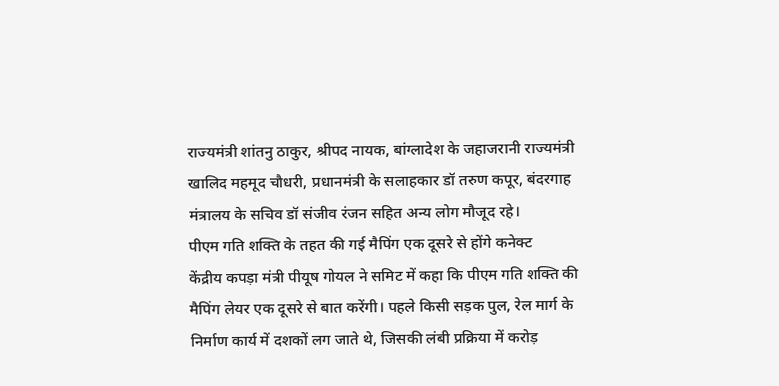राज्यमंत्री शांतनु ठाकुर, श्रीपद नायक, बांग्लादेश के जहाजरानी राज्यमंत्री खालिद महमूद चौधरी, प्रधानमंत्री के सलाहकार डॉ तरुण कपूर, बंदरगाह मंत्रालय के सचिव डॉ संजीव रंजन सहित अन्य लोग मौजूद रहे।
पीएम गति शक्ति के तहत की गई मैपिंग एक दूसरे से होंगे कनेक्ट
केंद्रीय कपड़ा मंत्री पीयूष गोयल ने समिट में कहा कि पीएम गति शक्ति की मैपिंग लेयर एक दूसरे से बात करेंगी। पहले किसी सड़क पुल, रेल मार्ग के निर्माण कार्य में दशकों लग जाते थे, जिसकी लंबी प्रक्रिया में करोड़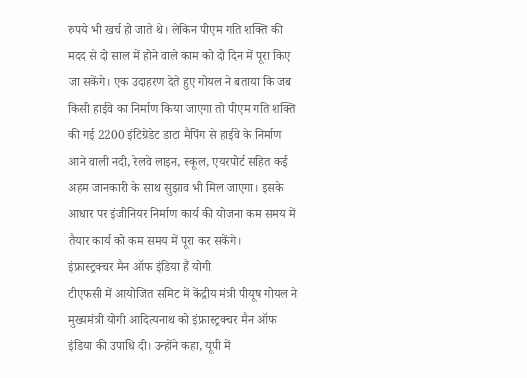रुपये भी खर्च हो जाते थे। लेकिन पीएम गति शक्ति की मदद से दो साल में होने वाले काम को दो दिन में पूरा किए जा सकेंगे। एक उदाहरण देते हुए गोयल ने बताया कि जब किसी हाईवे का निर्माण किया जाएगा तो पीएम गति शक्ति की गई 2200 इंटिग्रेडेट डाटा मैपिंग से हाईवे के निर्माण आने वाली नदी, रेलवे लाइन, स्कूल, एयरपोर्ट सहित कई अहम जानकारी के साथ सुझाव भी मिल जाएगा। इसके आधार पर इंजीनियर निर्माण कार्य की योजना कम समय में तैयार कार्य को कम समय में पूरा कर सकेंगे।
इंफ्रास्ट्रक्चर मैन ऑफ इंडिया हैं योगी
टीएफसी में आयोजित समिट में केंद्रीय मंत्री पीयूष गोयल ने मुख्यमंत्री योगी आदित्यनाथ को इंफ्रास्ट्रक्चर मैन ऑफ इंडिया की उपाधि दी। उन्होंने कहा, यूपी में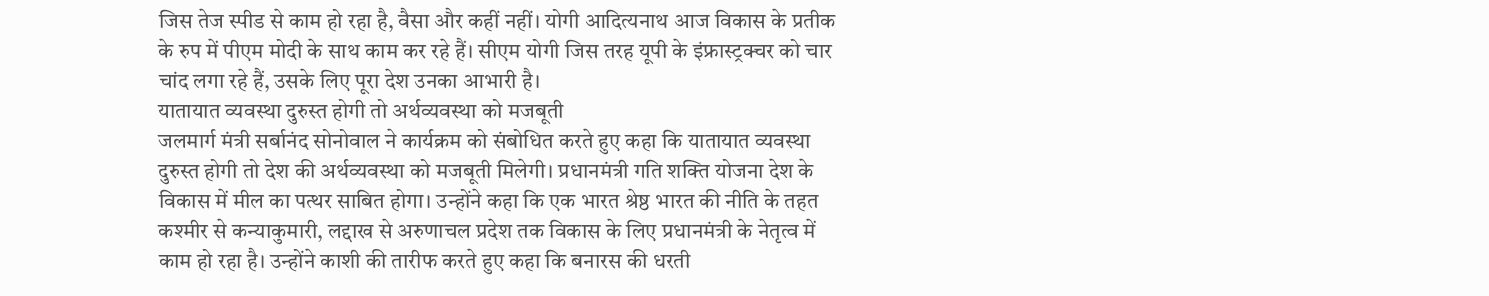जिस तेज स्पीड से काम हो रहा है, वैसा और कहीं नहीं। योगी आदित्यनाथ आज विकास के प्रतीक के रुप में पीएम मोदी के साथ काम कर रहे हैं। सीएम योगी जिस तरह यूपी के इंफ्रास्ट्रक्चर को चार चांद लगा रहे हैं, उसके लिए पूरा देश उनका आभारी है।
यातायात व्यवस्था दुरुस्त होगी तो अर्थव्यवस्था को मजबूती
जलमार्ग मंत्री सर्बानंद सोनोवाल ने कार्यक्रम को संबोधित करते हुए कहा कि यातायात व्यवस्था दुरुस्त होगी तो देश की अर्थव्यवस्था को मजबूती मिलेगी। प्रधानमंत्री गति शक्ति योजना देश के विकास में मील का पत्थर साबित होगा। उन्होंने कहा कि एक भारत श्रेष्ठ भारत की नीति के तहत कश्मीर से कन्याकुमारी, लद्दाख से अरुणाचल प्रदेश तक विकास के लिए प्रधानमंत्री के नेतृत्व में काम हो रहा है। उन्होंने काशी की तारीफ करते हुए कहा कि बनारस की धरती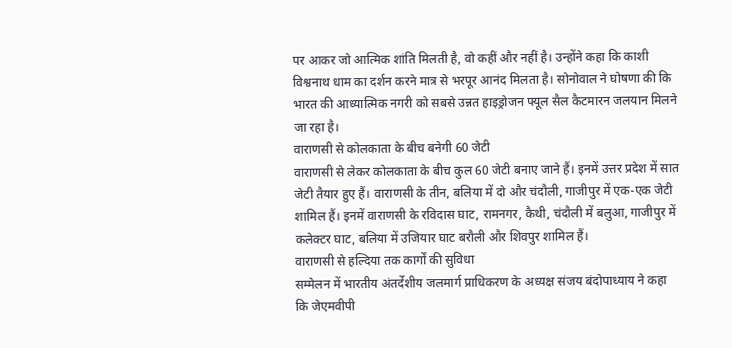पर आकर जो आत्मिक शांति मिलती है, वो कहीं और नहीं है। उन्होंने कहा कि काशी विश्वनाथ धाम का दर्शन करने मात्र से भरपूर आनंद मिलता है। सोनोवाल ने घोषणा की कि भारत की आध्यात्मिक नगरी को सबसे उन्नत हाइड्रोजन फ्यूल सैल कैटमारन जलयान मिलने जा रहा है।
वाराणसी से कोलकाता के बीच बनेगी 60 जेटी
वाराणसी से लेकर कोलकाता के बीच कुल 60 जेटी बनाए जाने हैं। इनमें उत्तर प्रदेश में सात जेटी तैयार हुए हैं। वाराणसी के तीन, बलिया में दो और चंदौली, गाजीपुर में एक-एक जेटी शामिल हैं। इनमें वाराणसी के रविदास घाट, रामनगर, कैथी, चंदौली में बलुआ, गाजीपुर में कलेक्टर घाट, बलिया में उजियार घाट बरौली और शिवपुर शामिल हैं।
वाराणसी से हल्दिया तक कार्गों की सुविधा
सम्मेलन में भारतीय अंतर्देशीय जलमार्ग प्राधिकरण के अध्यक्ष संजय बंदोपाध्याय ने कहा कि जेएमवीपी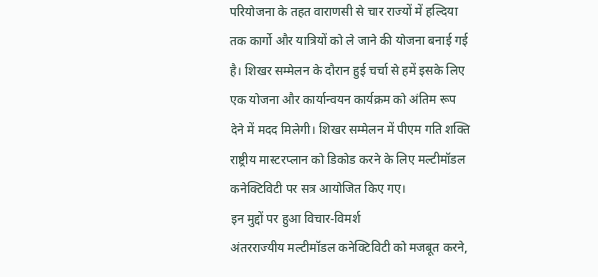परियोजना के तहत वाराणसी से चार राज्यों में हल्दिया तक कार्गो और यात्रियों को ले जाने की योजना बनाई गई है। शिखर सम्मेलन के दौरान हुई चर्चा से हमें इसके लिए एक योजना और कार्यान्वयन कार्यक्रम को अंतिम रूप देने में मदद मिलेगी। शिखर सम्मेलन में पीएम गति शक्ति राष्ट्रीय मास्टरप्लान को डिकोड करने के लिए मल्टीमॉडल कनेक्टिविटी पर सत्र आयोजित किए गए।
इन मुद्दों पर हुआ विचार-विमर्श
अंतरराज्यीय मल्टीमॉडल कनेक्टिविटी को मजबूत करने,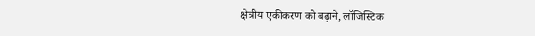क्षेत्रीय एकीकरण को बढ़ाने, लॉजिस्टिक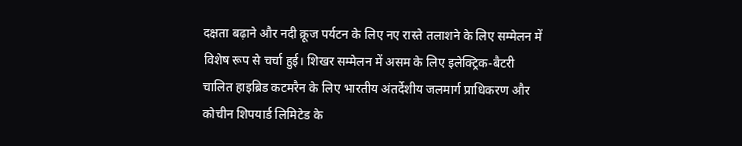दक्षता बढ़ाने और नदी क्रूज पर्यटन के लिए नए रास्ते तलाशने के लिए सम्मेलन में विशेष रूप से चर्चा हुई। शिखर सम्मेलन में असम के लिए इलेक्ट्रिक-बैटरी चालित हाइब्रिड कटमरैन के लिए भारतीय अंतर्देशीय जलमार्ग प्राधिकरण और कोचीन शिपयार्ड लिमिटेड के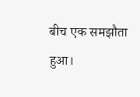बीच एक समझौता हुआ।